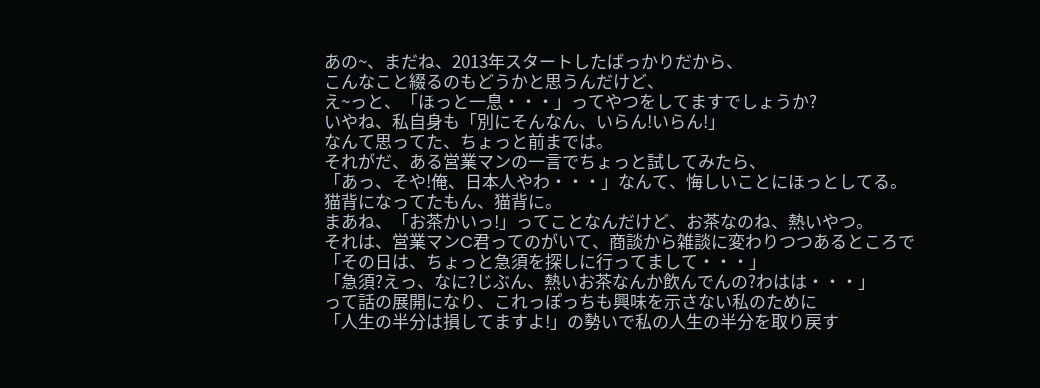あの~、まだね、2013年スタートしたばっかりだから、
こんなこと綴るのもどうかと思うんだけど、
え~っと、「ほっと一息・・・」ってやつをしてますでしょうか?
いやね、私自身も「別にそんなん、いらん!いらん!」
なんて思ってた、ちょっと前までは。
それがだ、ある営業マンの一言でちょっと試してみたら、
「あっ、そや!俺、日本人やわ・・・」なんて、悔しいことにほっとしてる。
猫背になってたもん、猫背に。
まあね、「お茶かいっ!」ってことなんだけど、お茶なのね、熱いやつ。
それは、営業マンC君ってのがいて、商談から雑談に変わりつつあるところで
「その日は、ちょっと急須を探しに行ってまして・・・」
「急須?えっ、なに?じぶん、熱いお茶なんか飲んでんの?わはは・・・」
って話の展開になり、これっぽっちも興味を示さない私のために
「人生の半分は損してますよ!」の勢いで私の人生の半分を取り戻す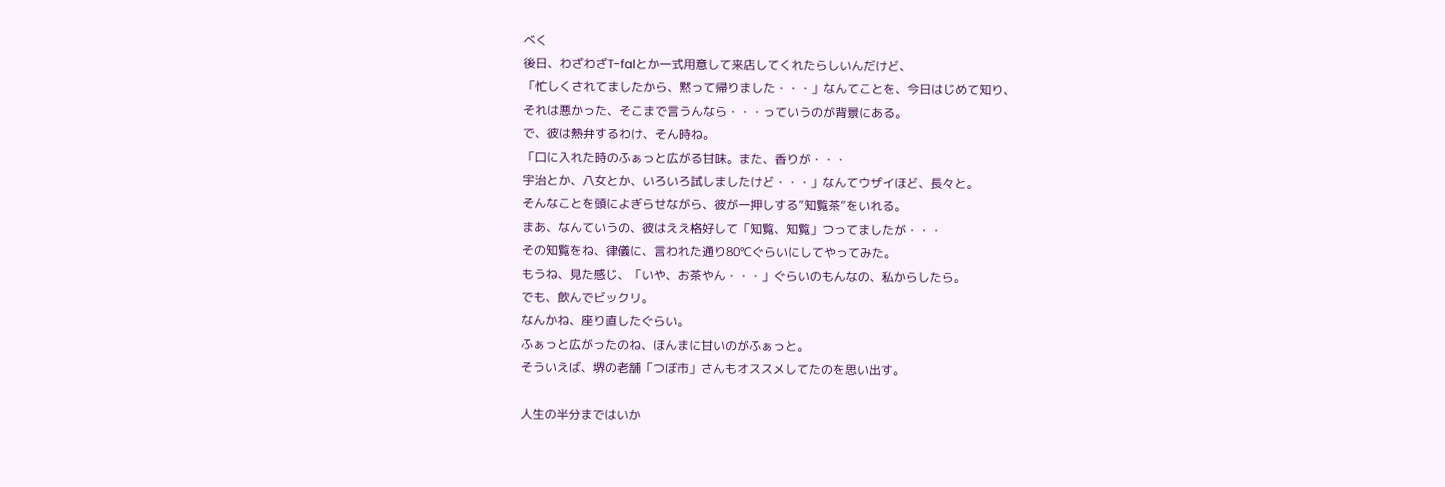べく
後日、わざわざT-falとか一式用意して来店してくれたらしいんだけど、
「忙しくされてましたから、黙って帰りました・・・」なんてことを、今日はじめて知り、
それは悪かった、そこまで言うんなら・・・っていうのが背景にある。
で、彼は熱弁するわけ、そん時ね。
「口に入れた時のふぁっと広がる甘味。また、香りが・・・
宇治とか、八女とか、いろいろ試しましたけど・・・」なんてウザイほど、長々と。
そんなことを頭によぎらせながら、彼が一押しする”知覧茶”をいれる。
まあ、なんていうの、彼はええ格好して「知覧、知覧」つってましたが・・・
その知覧をね、律儀に、言われた通り80℃ぐらいにしてやってみた。
もうね、見た感じ、「いや、お茶やん・・・」ぐらいのもんなの、私からしたら。
でも、飲んでビックリ。
なんかね、座り直したぐらい。
ふぁっと広がったのね、ほんまに甘いのがふぁっと。
そういえば、堺の老舗「つぼ市」さんもオススメしてたのを思い出す。

人生の半分まではいか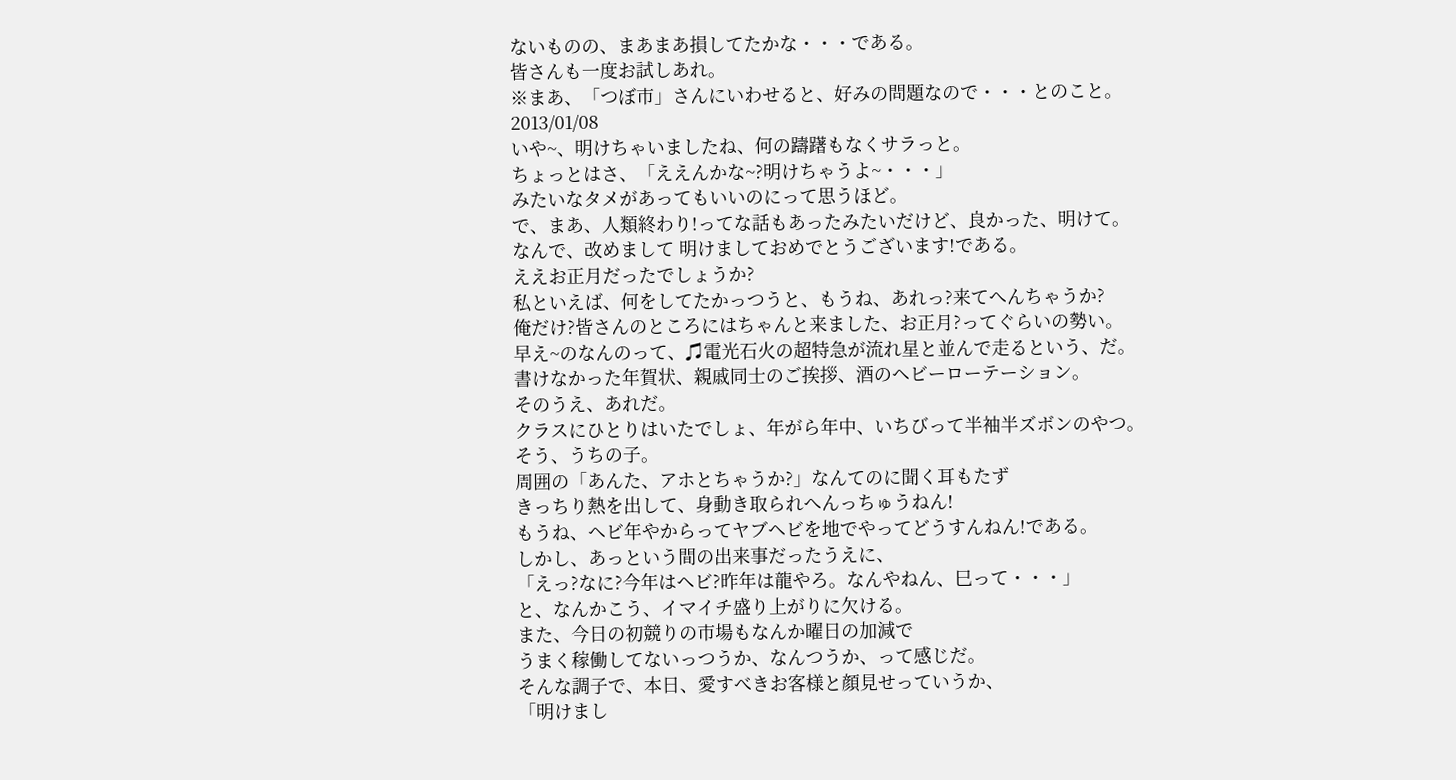ないものの、まあまあ損してたかな・・・である。
皆さんも一度お試しあれ。
※まあ、「つぼ市」さんにいわせると、好みの問題なので・・・とのこと。
2013/01/08
いや~、明けちゃいましたね、何の躊躇もなくサラっと。
ちょっとはさ、「ええんかな~?明けちゃうよ~・・・」
みたいなタメがあってもいいのにって思うほど。
で、まあ、人類終わり!ってな話もあったみたいだけど、良かった、明けて。
なんで、改めまして 明けましておめでとうございます!である。
ええお正月だったでしょうか?
私といえば、何をしてたかっつうと、もうね、あれっ?来てへんちゃうか?
俺だけ?皆さんのところにはちゃんと来ました、お正月?ってぐらいの勢い。
早え~のなんのって、♫電光石火の超特急が流れ星と並んで走るという、だ。
書けなかった年賀状、親戚同士のご挨拶、酒のヘビーローテーション。
そのうえ、あれだ。
クラスにひとりはいたでしょ、年がら年中、いちびって半袖半ズボンのやつ。
そう、うちの子。
周囲の「あんた、アホとちゃうか?」なんてのに聞く耳もたず
きっちり熱を出して、身動き取られへんっちゅうねん!
もうね、ヘビ年やからってヤブヘビを地でやってどうすんねん!である。
しかし、あっという間の出来事だったうえに、
「えっ?なに?今年はヘビ?昨年は龍やろ。なんやねん、巳って・・・」
と、なんかこう、イマイチ盛り上がりに欠ける。
また、今日の初競りの市場もなんか曜日の加減で
うまく稼働してないっつうか、なんつうか、って感じだ。
そんな調子で、本日、愛すべきお客様と顔見せっていうか、
「明けまし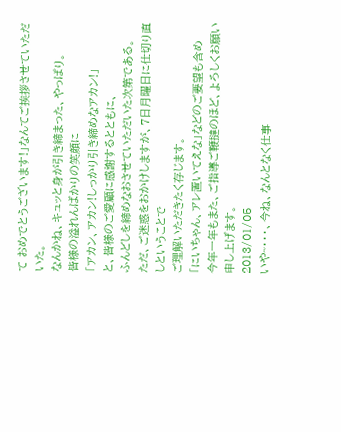て おめでとうございます!」なんてご挨拶させていただいた。
なんかね、キュッと身が引き締まった、やっぱり。
皆様の溢れんばかりの笑顔に
「アカン、アカン!しっかり引き締めなアカン!」
と、皆様のご愛顧に感謝するとともに、
ふんどしを締めなおさせていただいた次第である。
ただ、ご迷惑をおかけしますが、7日月曜日に仕切り直しということで
ご理解いただきたく存じます。
「にいちゃん、アレ置いてえな」などのご要望も含め
今年一年もまた、ご指導ご鞭撻のほど、よろしくお願い申し上げます。
2013/01/05
いや~・・・、今ね、なんとなく仕事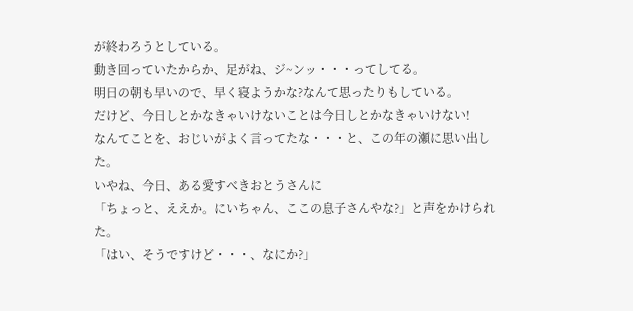が終わろうとしている。
動き回っていたからか、足がね、ジ~ンッ・・・ってしてる。
明日の朝も早いので、早く寝ようかな?なんて思ったりもしている。
だけど、今日しとかなきゃいけないことは今日しとかなきゃいけない!
なんてことを、おじいがよく言ってたな・・・と、この年の瀬に思い出した。
いやね、今日、ある愛すべきおとうさんに
「ちょっと、ええか。にいちゃん、ここの息子さんやな?」と声をかけられた。
「はい、そうですけど・・・、なにか?」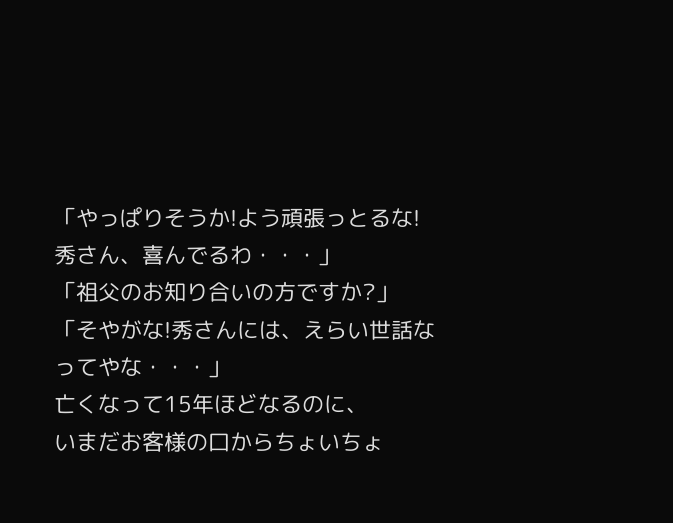「やっぱりそうか!よう頑張っとるな!秀さん、喜んでるわ・・・」
「祖父のお知り合いの方ですか?」
「そやがな!秀さんには、えらい世話なってやな・・・」
亡くなって15年ほどなるのに、
いまだお客様の口からちょいちょ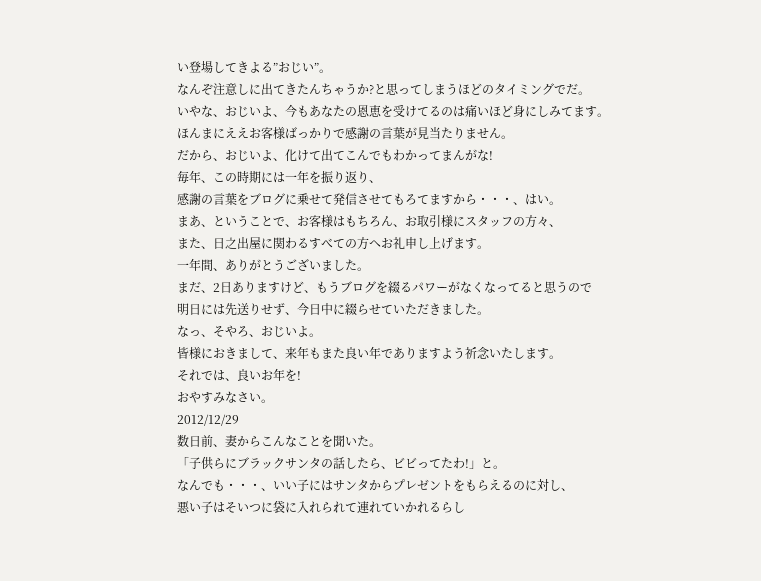い登場してきよる”おじい”。
なんぞ注意しに出てきたんちゃうか?と思ってしまうほどのタイミングでだ。
いやな、おじいよ、今もあなたの恩恵を受けてるのは痛いほど身にしみてます。
ほんまにええお客様ばっかりで感謝の言葉が見当たりません。
だから、おじいよ、化けて出てこんでもわかってまんがな!
毎年、この時期には一年を振り返り、
感謝の言葉をブログに乗せて発信させてもろてますから・・・、はい。
まあ、ということで、お客様はもちろん、お取引様にスタッフの方々、
また、日之出屋に関わるすべての方へお礼申し上げます。
一年間、ありがとうございました。
まだ、2日ありますけど、もうブログを綴るパワーがなくなってると思うので
明日には先送りせず、今日中に綴らせていただきました。
なっ、そやろ、おじいよ。
皆様におきまして、来年もまた良い年でありますよう祈念いたします。
それでは、良いお年を!
おやすみなさい。
2012/12/29
数日前、妻からこんなことを聞いた。
「子供らにブラックサンタの話したら、ビビってたわ!」と。
なんでも・・・、いい子にはサンタからプレゼントをもらえるのに対し、
悪い子はそいつに袋に入れられて連れていかれるらし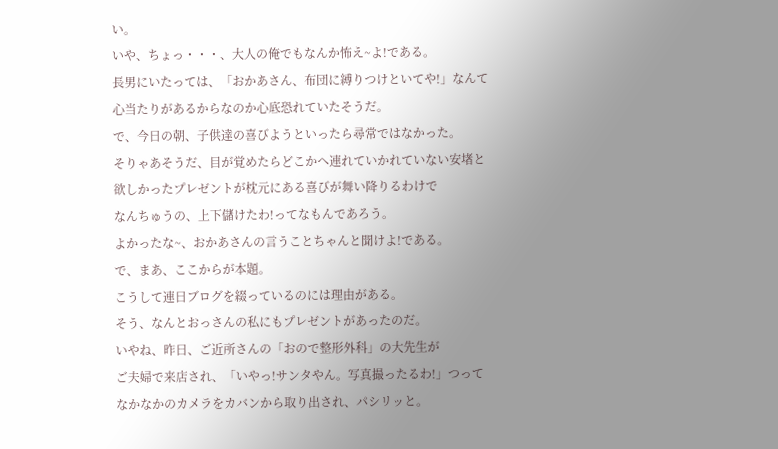い。
いや、ちょっ・・・、大人の俺でもなんか怖え~よ!である。
長男にいたっては、「おかあさん、布団に縛りつけといてや!」なんて
心当たりがあるからなのか心底恐れていたそうだ。
で、今日の朝、子供達の喜びようといったら尋常ではなかった。
そりゃあそうだ、目が覚めたらどこかへ連れていかれていない安堵と
欲しかったプレゼントが枕元にある喜びが舞い降りるわけで
なんちゅうの、上下儲けたわ!ってなもんであろう。
よかったな~、おかあさんの言うことちゃんと聞けよ!である。
で、まあ、ここからが本題。
こうして連日ブログを綴っているのには理由がある。
そう、なんとおっさんの私にもプレゼントがあったのだ。
いやね、昨日、ご近所さんの「おので整形外科」の大先生が
ご夫婦で来店され、「いやっ!サンタやん。写真撮ったるわ!」つって
なかなかのカメラをカバンから取り出され、パシリッと。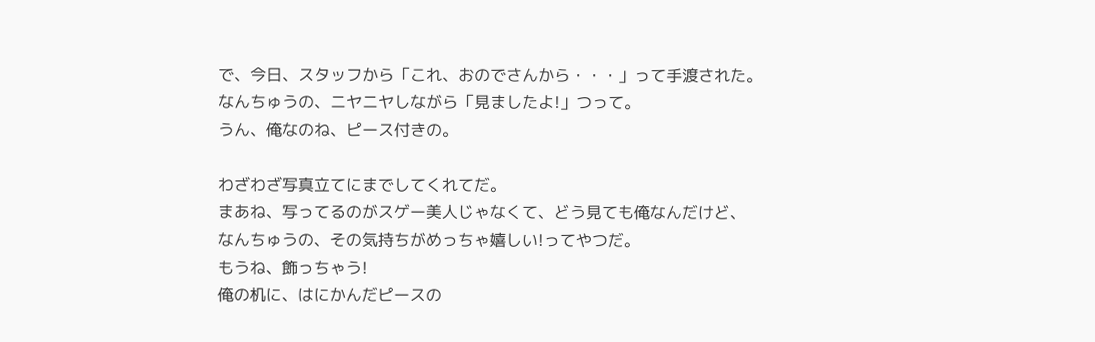で、今日、スタッフから「これ、おのでさんから・・・」って手渡された。
なんちゅうの、ニヤニヤしながら「見ましたよ!」つって。
うん、俺なのね、ピース付きの。

わざわざ写真立てにまでしてくれてだ。
まあね、写ってるのがスゲー美人じゃなくて、どう見ても俺なんだけど、
なんちゅうの、その気持ちがめっちゃ嬉しい!ってやつだ。
もうね、飾っちゃう!
俺の机に、はにかんだピースの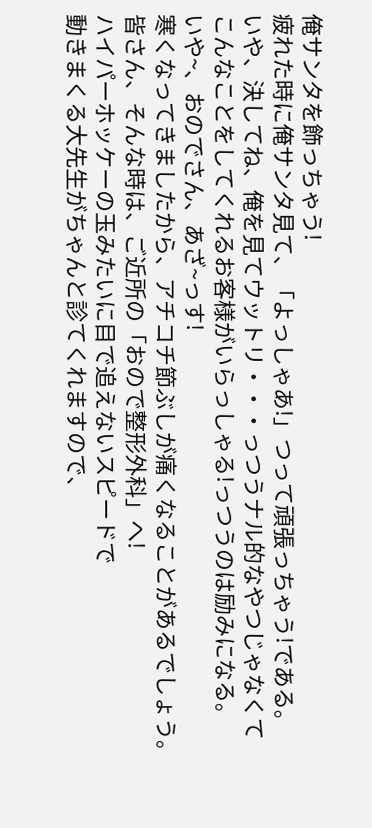俺サンタを飾っちゃう!
疲れた時に俺サンタ見て、「よっしゃあ!」つって頑張っちゃう!である。
いや、決してね、俺を見てウットリ・・・っつうナル的なやつじゃなくて
こんなことをしてくれるお客様がいらっしゃる!っつうのは励みになる。
いや~、おのでさん、あざ~っす!
寒くなってきましたから、アチコチ節ぶしが痛くなることがあるでしょう。
皆さん、そんな時は、ご近所の「おので整形外科」へ!
ハイパーホッケーの玉みたいに目で追えないスピードで
動きまくる大先生がちゃんと診てくれますので、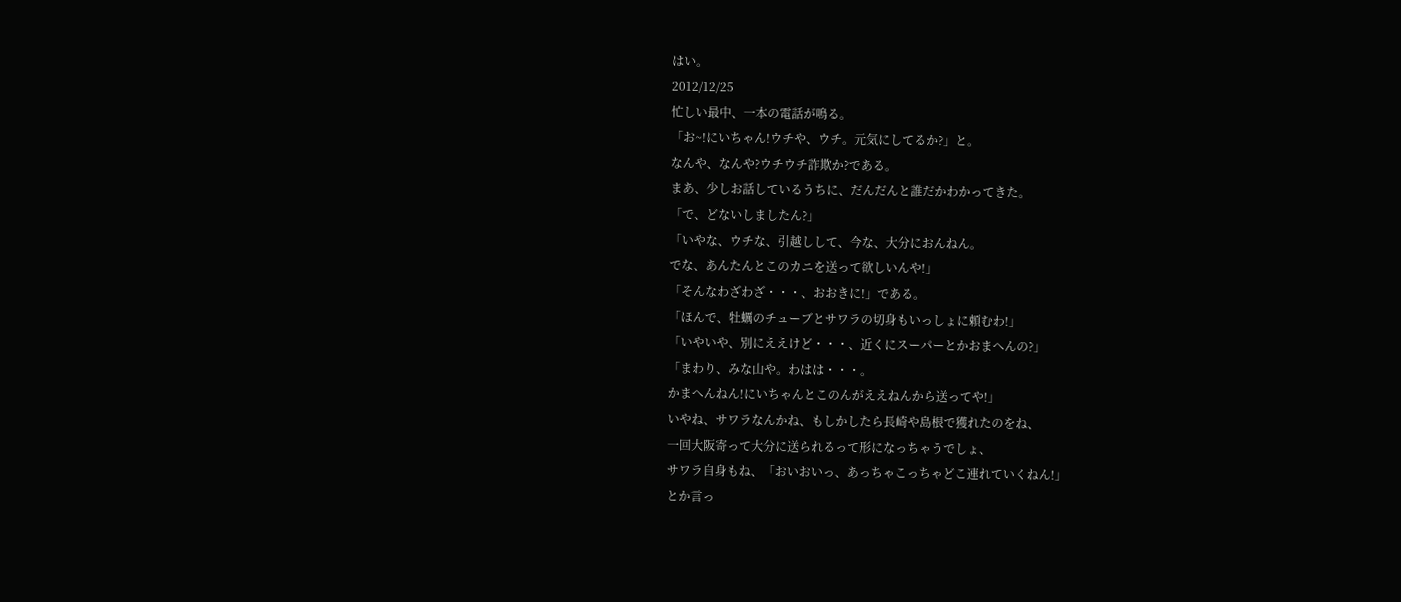はい。
2012/12/25
忙しい最中、一本の電話が鳴る。
「お~!にいちゃん!ウチや、ウチ。元気にしてるか?」と。
なんや、なんや?ウチウチ詐欺か?である。
まあ、少しお話しているうちに、だんだんと誰だかわかってきた。
「で、どないしましたん?」
「いやな、ウチな、引越しして、今な、大分におんねん。
でな、あんたんとこのカニを送って欲しいんや!」
「そんなわざわざ・・・、おおきに!」である。
「ほんで、牡蠣のチューブとサワラの切身もいっしょに頼むわ!」
「いやいや、別にええけど・・・、近くにスーパーとかおまへんの?」
「まわり、みな山や。わはは・・・。
かまへんねん!にいちゃんとこのんがええねんから送ってや!」
いやね、サワラなんかね、もしかしたら長崎や島根で獲れたのをね、
一回大阪寄って大分に送られるって形になっちゃうでしょ、
サワラ自身もね、「おいおいっ、あっちゃこっちゃどこ連れていくねん!」
とか言っ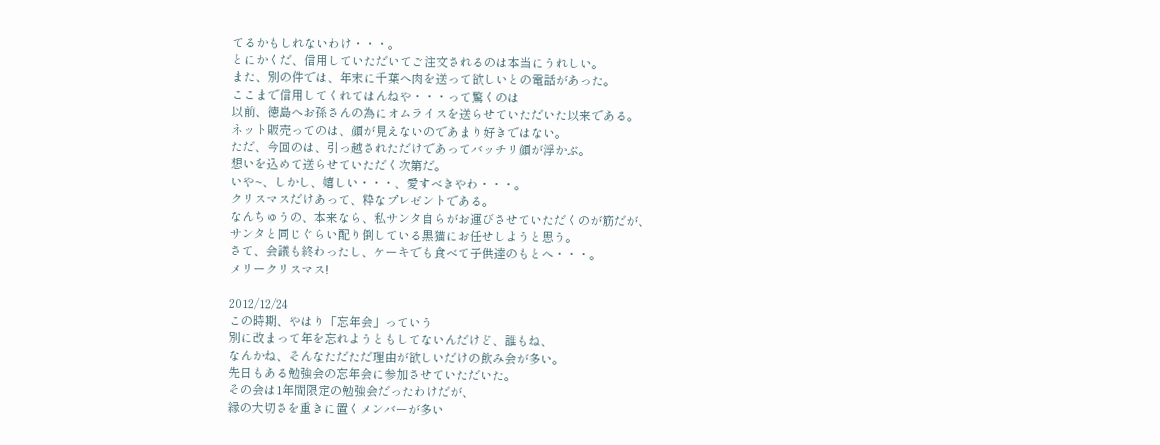てるかもしれないわけ・・・。
とにかくだ、信用していただいてご注文されるのは本当にうれしい。
また、別の件では、年末に千葉へ肉を送って欲しいとの電話があった。
ここまで信用してくれてはんねや・・・って驚くのは
以前、徳島へお孫さんの為にオムライスを送らせていただいた以来である。
ネット販売ってのは、顔が見えないのであまり好きではない。
ただ、今回のは、引っ越されただけであってバッチリ顔が浮かぶ。
想いを込めて送らせていただく次第だ。
いや~、しかし、嬉しい・・・、愛すべきやわ・・・。
クリスマスだけあって、粋なプレゼントである。
なんちゅうの、本来なら、私サンタ自らがお運びさせていただくのが筋だが、
サンタと同じぐらい配り倒している黒猫にお任せしようと思う。
さて、会議も終わったし、ケーキでも食べて子供達のもとへ・・・。
メリークリスマス!

2012/12/24
この時期、やはり「忘年会」っていう
別に改まって年を忘れようともしてないんだけど、誰もね、
なんかね、そんなただただ理由が欲しいだけの飲み会が多い。
先日もある勉強会の忘年会に参加させていただいた。
その会は1年間限定の勉強会だったわけだが、
縁の大切さを重きに置くメンバーが多い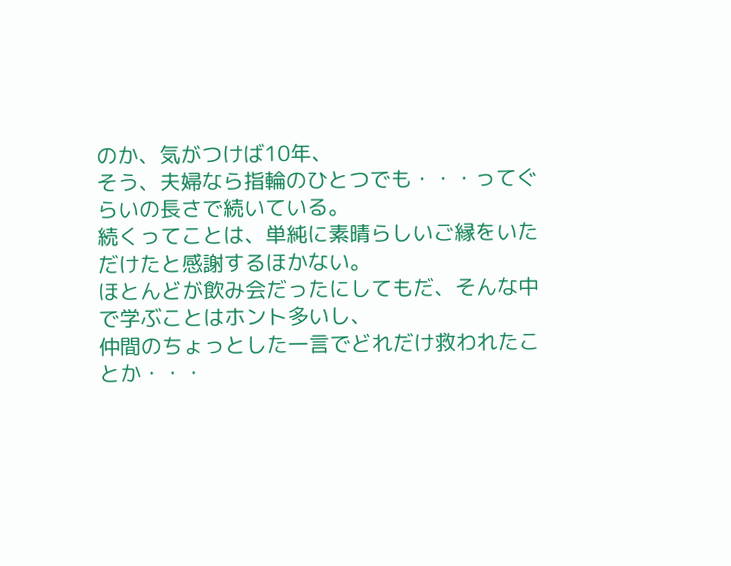のか、気がつけば10年、
そう、夫婦なら指輪のひとつでも・・・ってぐらいの長さで続いている。
続くってことは、単純に素晴らしいご縁をいただけたと感謝するほかない。
ほとんどが飲み会だったにしてもだ、そんな中で学ぶことはホント多いし、
仲間のちょっとした一言でどれだけ救われたことか・・・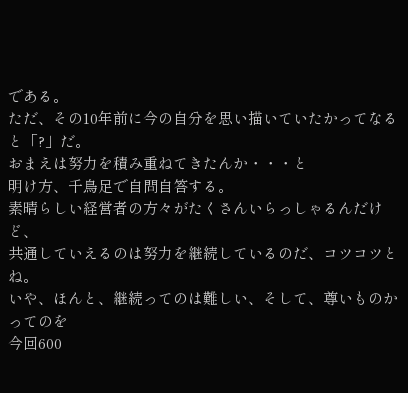である。
ただ、その10年前に今の自分を思い描いていたかってなると「?」だ。
おまえは努力を積み重ねてきたんか・・・と
明け方、千鳥足で自問自答する。
素晴らしい経営者の方々がたくさんいらっしゃるんだけど、
共通していえるのは努力を継続しているのだ、コツコツとね。
いや、ほんと、継続ってのは難しい、そして、尊いものかってのを
今回600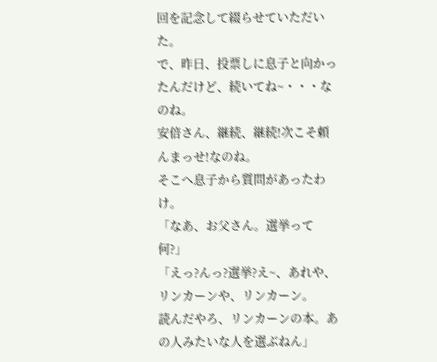回を記念して綴らせていただいた。
で、昨日、投票しに息子と向かったんだけど、続いてね~・・・なのね。
安倍さん、継続、継続!次こそ頼んまっせ!なのね。
そこへ息子から質問があったわけ。
「なあ、お父さん。選挙って何?」
「えっ?んっ?選挙?え~、あれや、リンカーンや、リンカーン。
読んだやろ、リンカーンの本。あの人みたいな人を選ぶねん」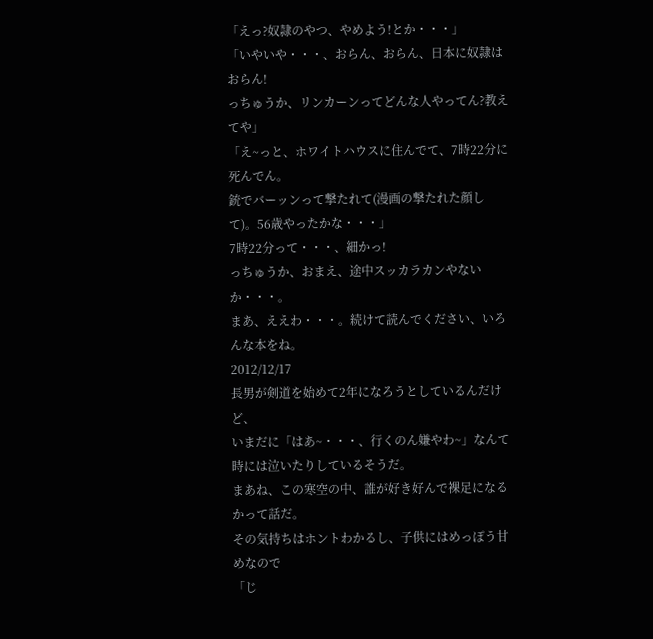「えっ?奴隷のやつ、やめよう!とか・・・」
「いやいや・・・、おらん、おらん、日本に奴隷はおらん!
っちゅうか、リンカーンってどんな人やってん?教えてや」
「え~っと、ホワイトハウスに住んでて、7時22分に死んでん。
銃でバーッンって撃たれて(漫画の撃たれた顔して)。56歳やったかな・・・」
7時22分って・・・、細かっ!
っちゅうか、おまえ、途中スッカラカンやないか・・・。
まあ、ええわ・・・。続けて読んでください、いろんな本をね。
2012/12/17
長男が剣道を始めて2年になろうとしているんだけど、
いまだに「はあ~・・・、行くのん嫌やわ~」なんて
時には泣いたりしているそうだ。
まあね、この寒空の中、誰が好き好んで裸足になるかって話だ。
その気持ちはホントわかるし、子供にはめっぽう甘めなので
「じ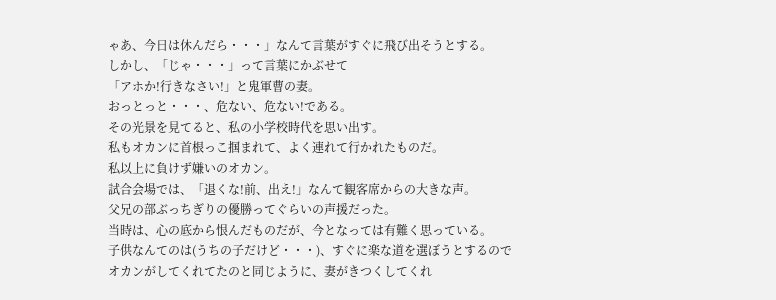ゃあ、今日は休んだら・・・」なんて言葉がすぐに飛び出そうとする。
しかし、「じゃ・・・」って言葉にかぶせて
「アホか!行きなさい!」と鬼軍曹の妻。
おっとっと・・・、危ない、危ない!である。
その光景を見てると、私の小学校時代を思い出す。
私もオカンに首根っこ掴まれて、よく連れて行かれたものだ。
私以上に負けず嫌いのオカン。
試合会場では、「退くな!前、出え!」なんて観客席からの大きな声。
父兄の部ぶっちぎりの優勝ってぐらいの声援だった。
当時は、心の底から恨んだものだが、今となっては有難く思っている。
子供なんてのは(うちの子だけど・・・)、すぐに楽な道を選ぼうとするので
オカンがしてくれてたのと同じように、妻がきつくしてくれ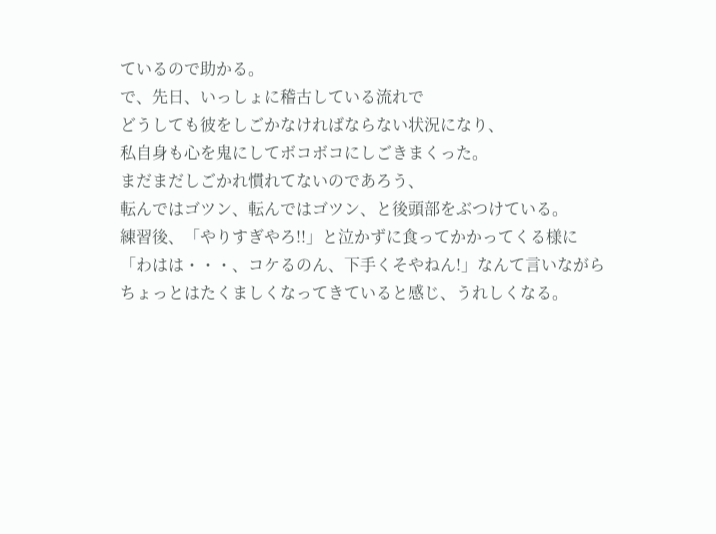ているので助かる。
で、先日、いっしょに稽古している流れで
どうしても彼をしごかなければならない状況になり、
私自身も心を鬼にしてボコボコにしごきまくった。
まだまだしごかれ慣れてないのであろう、
転んではゴツン、転んではゴツン、と後頭部をぶつけている。
練習後、「やりすぎやろ!!」と泣かずに食ってかかってくる様に
「わはは・・・、コケるのん、下手くそやねん!」なんて言いながら
ちょっとはたくましくなってきていると感じ、うれしくなる。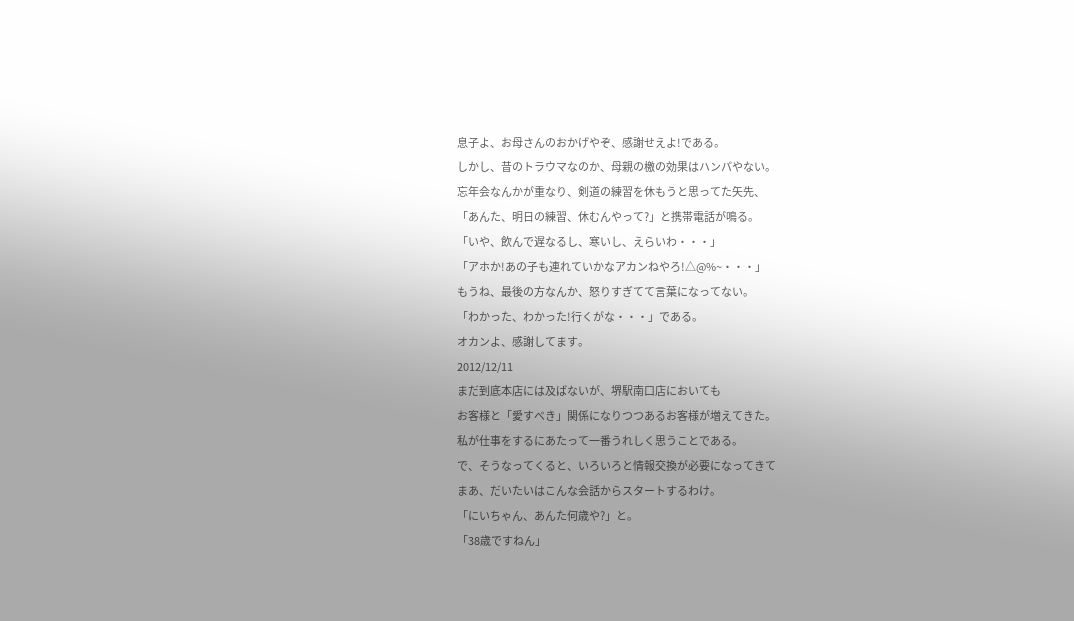息子よ、お母さんのおかげやぞ、感謝せえよ!である。
しかし、昔のトラウマなのか、母親の檄の効果はハンパやない。
忘年会なんかが重なり、剣道の練習を休もうと思ってた矢先、
「あんた、明日の練習、休むんやって?」と携帯電話が鳴る。
「いや、飲んで遅なるし、寒いし、えらいわ・・・」
「アホか!あの子も連れていかなアカンねやろ!△@%~・・・」
もうね、最後の方なんか、怒りすぎてて言葉になってない。
「わかった、わかった!行くがな・・・」である。
オカンよ、感謝してます。
2012/12/11
まだ到底本店には及ばないが、堺駅南口店においても
お客様と「愛すべき」関係になりつつあるお客様が増えてきた。
私が仕事をするにあたって一番うれしく思うことである。
で、そうなってくると、いろいろと情報交換が必要になってきて
まあ、だいたいはこんな会話からスタートするわけ。
「にいちゃん、あんた何歳や?」と。
「38歳ですねん」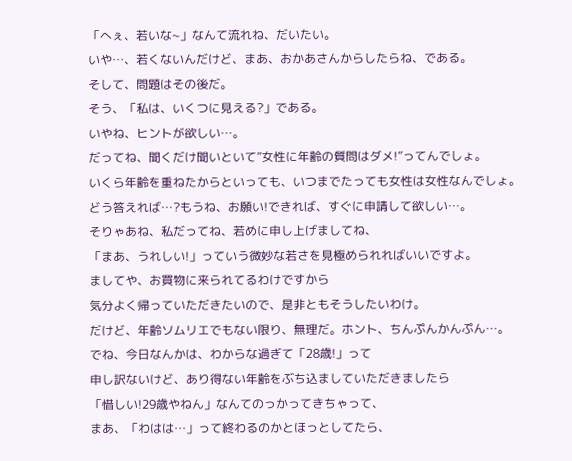「へぇ、若いな~」なんて流れね、だいたい。
いや…、若くないんだけど、まあ、おかあさんからしたらね、である。
そして、問題はその後だ。
そう、「私は、いくつに見える?」である。
いやね、ヒントが欲しい…。
だってね、聞くだけ聞いといて”女性に年齢の質問はダメ!”ってんでしょ。
いくら年齢を重ねたからといっても、いつまでたっても女性は女性なんでしょ。
どう答えれば…?もうね、お願い!できれば、すぐに申請して欲しい…。
そりゃあね、私だってね、若めに申し上げましてね、
「まあ、うれしい!」っていう微妙な若さを見極められればいいですよ。
ましてや、お買物に来られてるわけですから
気分よく帰っていただきたいので、是非ともそうしたいわけ。
だけど、年齢ソムリエでもない限り、無理だ。ホント、ちんぷんかんぷん…。
でね、今日なんかは、わからな過ぎて「28歳!」って
申し訳ないけど、あり得ない年齢をぶち込ましていただきましたら
「惜しい!29歳やねん」なんてのっかってきちゃって、
まあ、「わはは…」って終わるのかとほっとしてたら、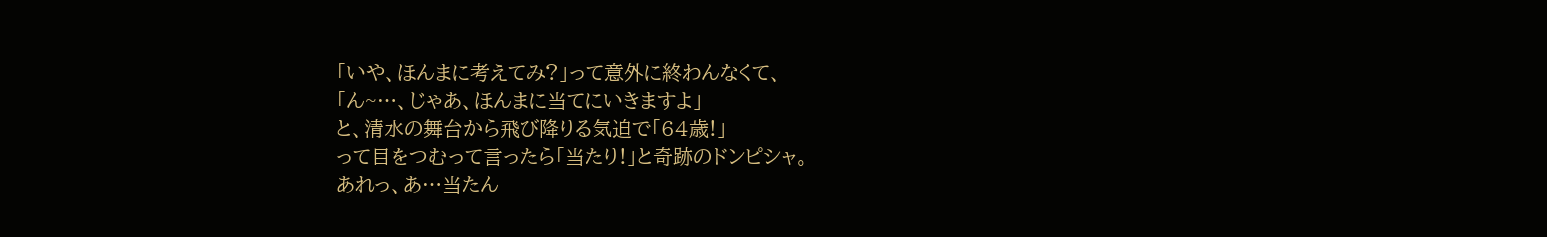「いや、ほんまに考えてみ?」って意外に終わんなくて、
「ん~…、じゃあ、ほんまに当てにいきますよ」
と、清水の舞台から飛び降りる気迫で「64歳!」
って目をつむって言ったら「当たり!」と奇跡のドンピシャ。
あれっ、あ…当たん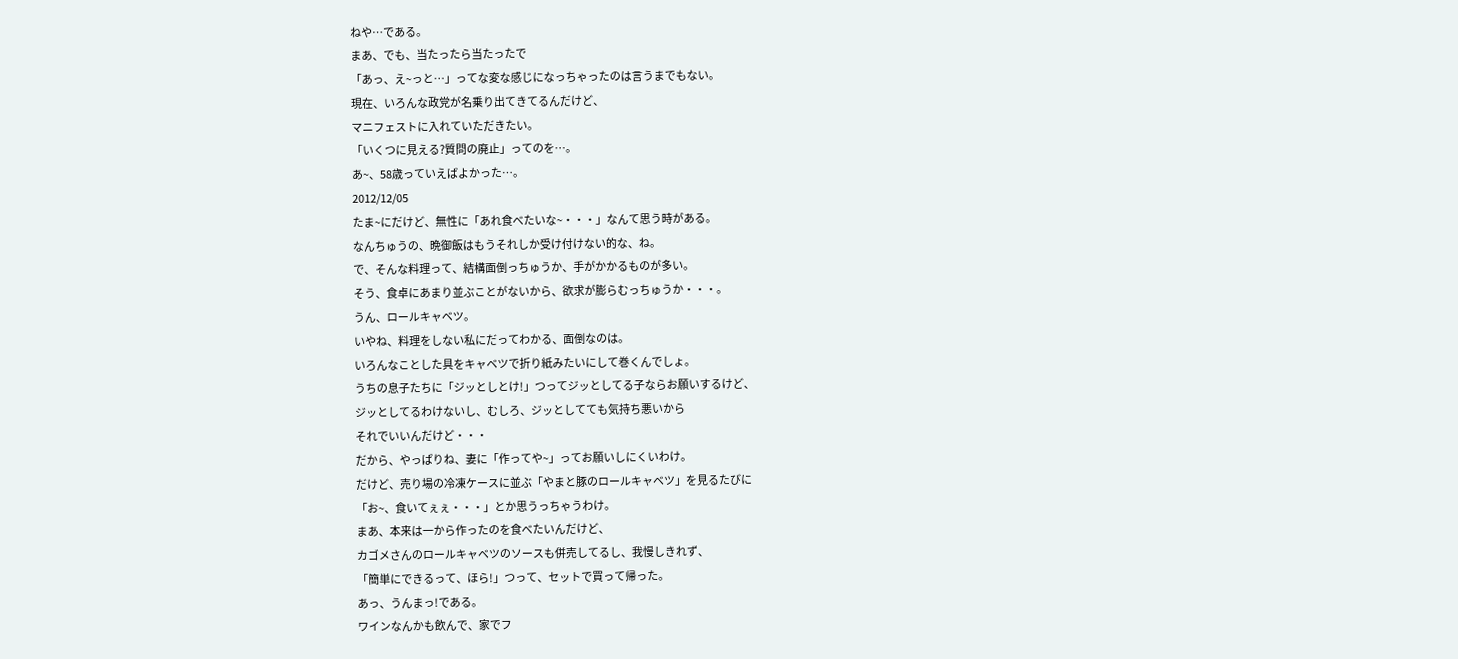ねや…である。
まあ、でも、当たったら当たったで
「あっ、え~っと…」ってな変な感じになっちゃったのは言うまでもない。
現在、いろんな政党が名乗り出てきてるんだけど、
マニフェストに入れていただきたい。
「いくつに見える?質問の廃止」ってのを…。
あ~、58歳っていえばよかった…。
2012/12/05
たま~にだけど、無性に「あれ食べたいな~・・・」なんて思う時がある。
なんちゅうの、晩御飯はもうそれしか受け付けない的な、ね。
で、そんな料理って、結構面倒っちゅうか、手がかかるものが多い。
そう、食卓にあまり並ぶことがないから、欲求が膨らむっちゅうか・・・。
うん、ロールキャベツ。
いやね、料理をしない私にだってわかる、面倒なのは。
いろんなことした具をキャベツで折り紙みたいにして巻くんでしょ。
うちの息子たちに「ジッとしとけ!」つってジッとしてる子ならお願いするけど、
ジッとしてるわけないし、むしろ、ジッとしてても気持ち悪いから
それでいいんだけど・・・
だから、やっぱりね、妻に「作ってや~」ってお願いしにくいわけ。
だけど、売り場の冷凍ケースに並ぶ「やまと豚のロールキャベツ」を見るたびに
「お~、食いてぇぇ・・・」とか思うっちゃうわけ。
まあ、本来は一から作ったのを食べたいんだけど、
カゴメさんのロールキャベツのソースも併売してるし、我慢しきれず、
「簡単にできるって、ほら!」つって、セットで買って帰った。
あっ、うんまっ!である。
ワインなんかも飲んで、家でフ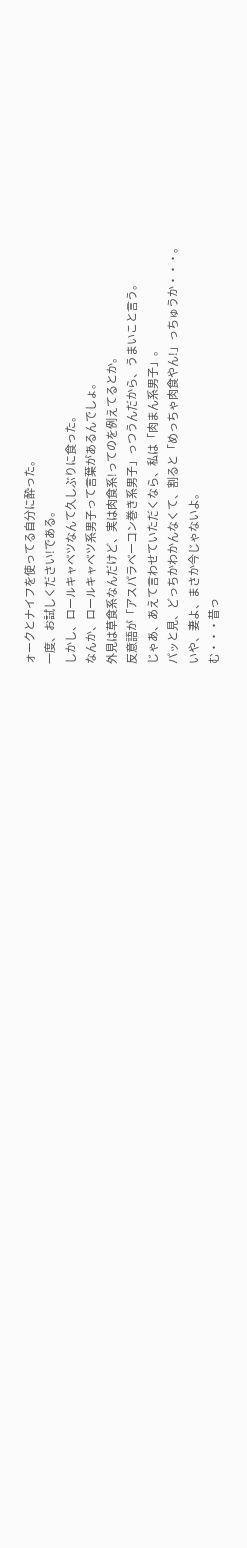ォークとナイフを使ってる自分に酔った。
一度、お試しください!である。
しかし、ロールキャベツなんて久しぶりに食った。
なんか、ロールキャベツ系男子って言葉があるんでしょ。
外見は草食系なんだけど、実は肉食系!ってのを例えてるとか。
反意語が「アスパラベーコン巻き系男子」っつうんだから、うまいこと言う。
じゃあ、あえて言わせていただくなら、私は「肉まん系男子」。
パッと見、どっちかわかんなくて、割ると「めっちゃ肉食やん!」っちゅうか・・・。
いや、妻よ、まさか今じゃないよ。
む・・・昔っ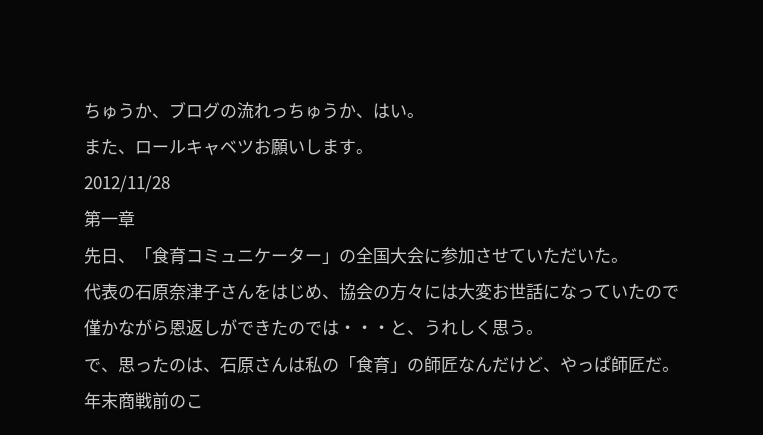ちゅうか、ブログの流れっちゅうか、はい。
また、ロールキャベツお願いします。
2012/11/28
第一章
先日、「食育コミュニケーター」の全国大会に参加させていただいた。
代表の石原奈津子さんをはじめ、協会の方々には大変お世話になっていたので
僅かながら恩返しができたのでは・・・と、うれしく思う。
で、思ったのは、石原さんは私の「食育」の師匠なんだけど、やっぱ師匠だ。
年末商戦前のこ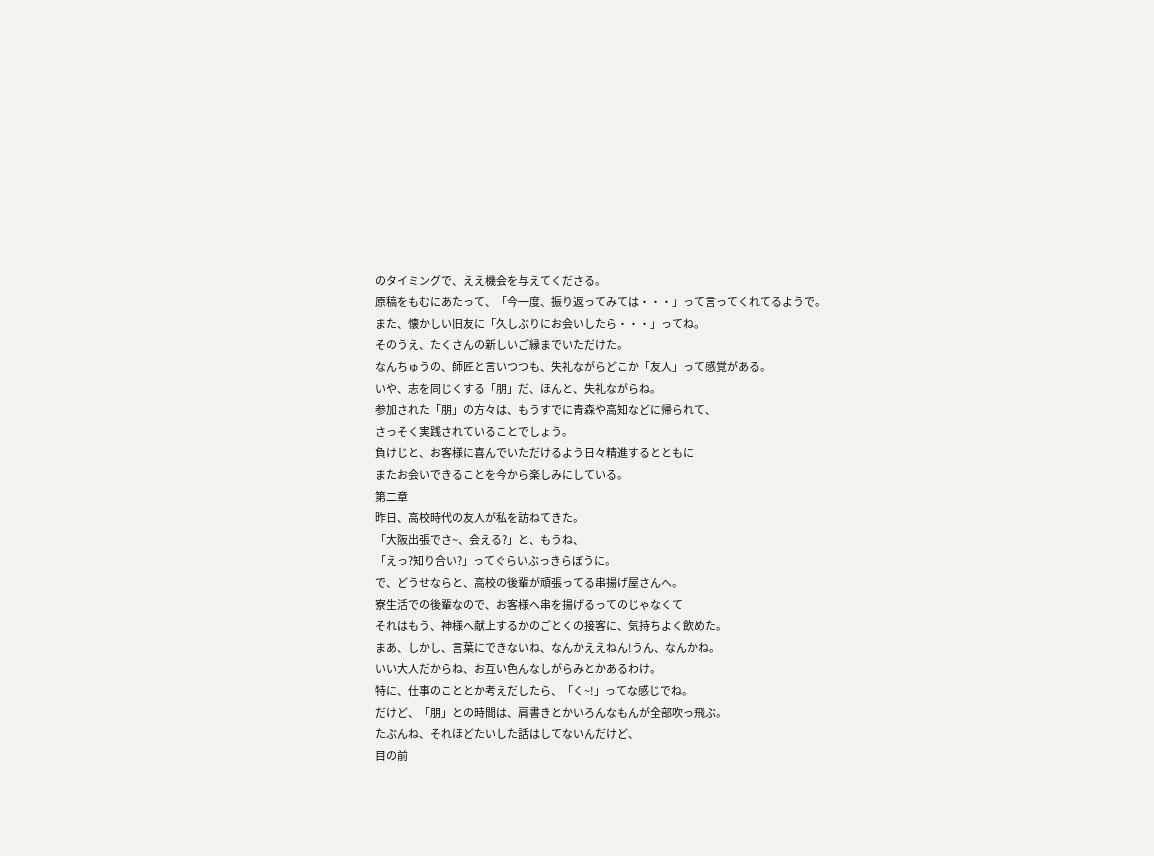のタイミングで、ええ機会を与えてくださる。
原稿をもむにあたって、「今一度、振り返ってみては・・・」って言ってくれてるようで。
また、懐かしい旧友に「久しぶりにお会いしたら・・・」ってね。
そのうえ、たくさんの新しいご縁までいただけた。
なんちゅうの、師匠と言いつつも、失礼ながらどこか「友人」って感覚がある。
いや、志を同じくする「朋」だ、ほんと、失礼ながらね。
参加された「朋」の方々は、もうすでに青森や高知などに帰られて、
さっそく実践されていることでしょう。
負けじと、お客様に喜んでいただけるよう日々精進するとともに
またお会いできることを今から楽しみにしている。
第二章
昨日、高校時代の友人が私を訪ねてきた。
「大阪出張でさ~、会える?」と、もうね、
「えっ?知り合い?」ってぐらいぶっきらぼうに。
で、どうせならと、高校の後輩が頑張ってる串揚げ屋さんへ。
寮生活での後輩なので、お客様へ串を揚げるってのじゃなくて
それはもう、神様へ献上するかのごとくの接客に、気持ちよく飲めた。
まあ、しかし、言葉にできないね、なんかええねん!うん、なんかね。
いい大人だからね、お互い色んなしがらみとかあるわけ。
特に、仕事のこととか考えだしたら、「く~!」ってな感じでね。
だけど、「朋」との時間は、肩書きとかいろんなもんが全部吹っ飛ぶ。
たぶんね、それほどたいした話はしてないんだけど、
目の前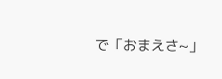で「おまえさ~」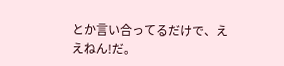とか言い合ってるだけで、ええねん!だ。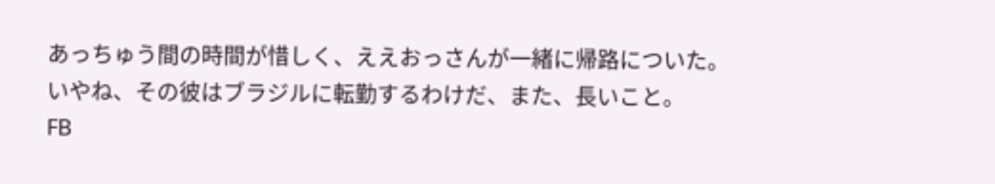あっちゅう間の時間が惜しく、ええおっさんが一緒に帰路についた。
いやね、その彼はブラジルに転勤するわけだ、また、長いこと。
FB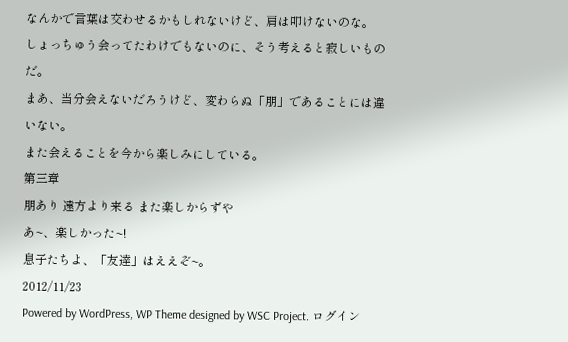なんかで言葉は交わせるかもしれないけど、肩は叩けないのな。
しょっちゅう会ってたわけでもないのに、そう考えると寂しいものだ。
まあ、当分会えないだろうけど、変わらぬ「朋」であることには違いない。
また会えることを今から楽しみにしている。
第三章
朋あり 遠方より来る また楽しからずや
あ~、楽しかった~!
息子たちよ、「友達」はええぞ~。
2012/11/23
Powered by WordPress, WP Theme designed by WSC Project. ログイン